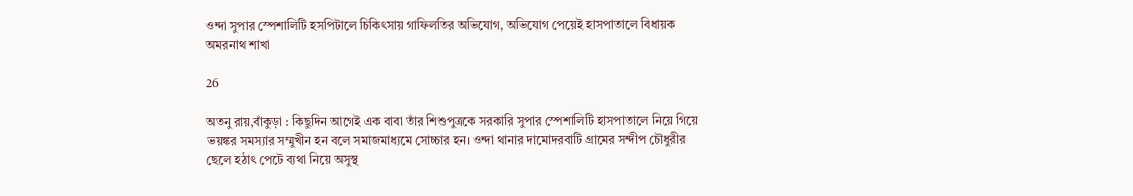ওন্দা সুপার স্পেশালিটি হসপিটালে চিকিৎসায় গাফিলতির অভিযোগ, অভিযোগ পেয়েই হাসপাতালে বিধায়ক অমরনাথ শাখা

26

অতনু রায়,বাঁকুড়া : কিছুদিন আগেই এক বাবা তাঁর শিশুপুত্রকে সরকারি সুপার স্পেশালিটি হাসপাতালে নিয়ে গিয়ে ভয়ঙ্কর সমস্যার সম্মুখীন হন বলে সমাজমাধ্যমে সোচ্চার হন। ওন্দা থানার দামোদরবাটি গ্রামের সন্দীপ চৌধুরীর ছেলে হঠাৎ পেটে ব্যথা নিয়ে অসুস্থ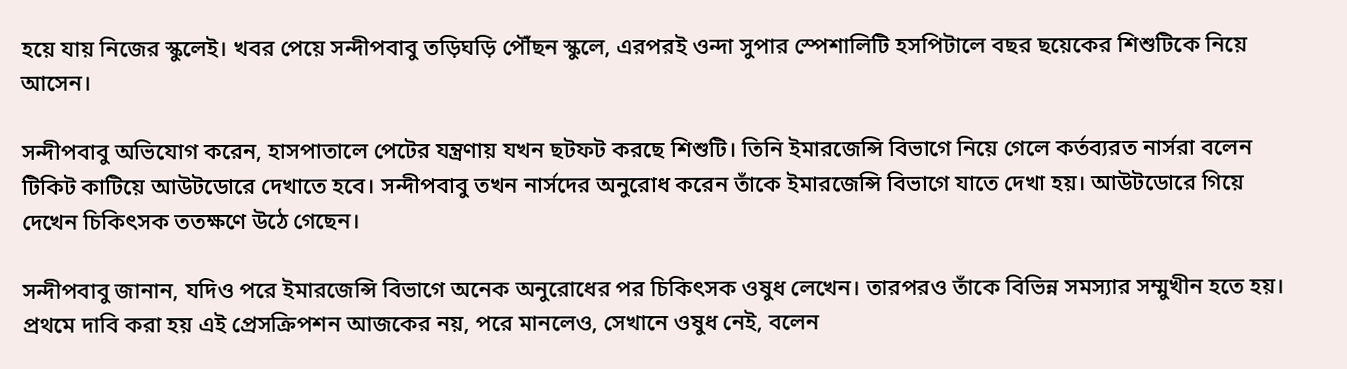হয়ে যায় নিজের স্কুলেই। খবর পেয়ে সন্দীপবাবু তড়িঘড়ি পৌঁছন স্কুলে, এরপরই ওন্দা সুপার স্পেশালিটি হসপিটালে বছর ছয়েকের শিশুটিকে নিয়ে আসেন।

সন্দীপবাবু অভিযোগ করেন, হাসপাতালে পেটের যন্ত্রণায় যখন ছটফট করছে শিশুটি। তিনি ইমারজেন্সি বিভাগে নিয়ে গেলে কর্তব্যরত নার্সরা বলেন টিকিট কাটিয়ে আউটডোরে দেখাতে হবে। সন্দীপবাবু তখন নার্সদের অনুরোধ করেন তাঁকে ইমারজেন্সি বিভাগে যাতে দেখা হয়। আউটডোরে গিয়ে দেখেন চিকিৎসক ততক্ষণে উঠে গেছেন।

সন্দীপবাবু জানান, যদিও পরে ইমারজেন্সি বিভাগে অনেক অনুরোধের পর চিকিৎসক ওষুধ লেখেন। তারপরও তাঁকে বিভিন্ন সমস্যার সম্মুখীন হতে হয়। প্রথমে দাবি করা হয় এই প্রেসক্রিপশন আজকের নয়, পরে মানলেও, সেখানে ওষুধ নেই, বলেন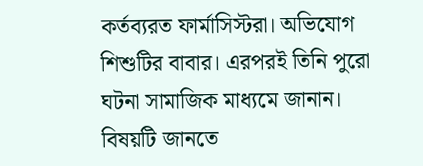কর্তব্যরত ফার্মাসিস্টরা। অভিযোগ শিশুটির বাবার। এরপরই তিনি পুরো ঘটনা সামাজিক মাধ্যমে জানান।
বিষয়টি জানতে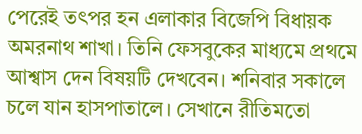পেরেই তৎপর হন এলাকার বিজেপি বিধায়ক অমরনাথ শাখা। তিনি ফেসবুকের মাধ্যমে প্রথমে আশ্বাস দেন বিষয়টি দেখবেন। শনিবার সকালে চলে যান হাসপাতালে। সেখানে রীতিমতো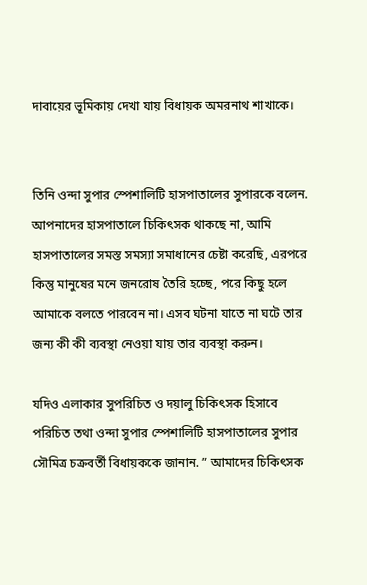দাবায়ের ভূমিকায় দেখা যায় বিধায়ক অমরনাথ শাখাকে।


তিনি ওন্দা সুপার স্পেশালিটি হাসপাতালের সুপারকে বলেন. আপনাদের হাসপাতালে চিকিৎসক থাকছে না, আমি হাসপাতালের সমস্ত সমস্যা সমাধানের চেষ্টা করেছি, এরপরে কিন্তু মানুষের মনে জনরোষ তৈরি হচ্ছে, পরে কিছু হলে আমাকে বলতে পারবেন না। এসব ঘটনা যাতে না ঘটে তার জন্য কী কী ব্যবস্থা নেওয়া যায় তার ব্যবস্থা করুন।

যদিও এলাকার সুপরিচিত ও দয়ালু চিকিৎসক হিসাবে পরিচিত তথা ওন্দা সুপার স্পেশালিটি হাসপাতালের সুপার সৌমিত্র চক্রবর্তী বিধায়ককে জানান. ” আমাদের চিকিৎসক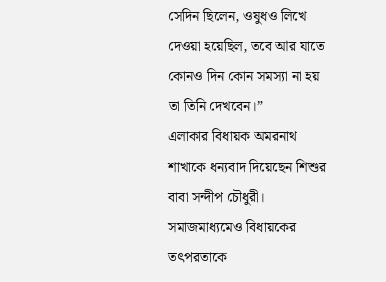সেদিন ছিলেন, ওষুধও লিখে দেওয়া হয়েছিল, তবে আর যাতে কোনও দিন কোন সমস্যা না হয় তা তিনি দেখবেন।”
এলাকার বিধায়ক অমরনাথ শাখাকে ধন্যবাদ দিয়েছেন শিশুর বাবা সন্দীপ চৌধুরী। সমাজমাধ্যমেও বিধায়কের তৎপরতাকে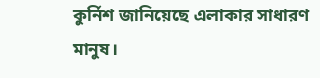কুর্নিশ জানিয়েছে এলাকার সাধারণ মানুষ।